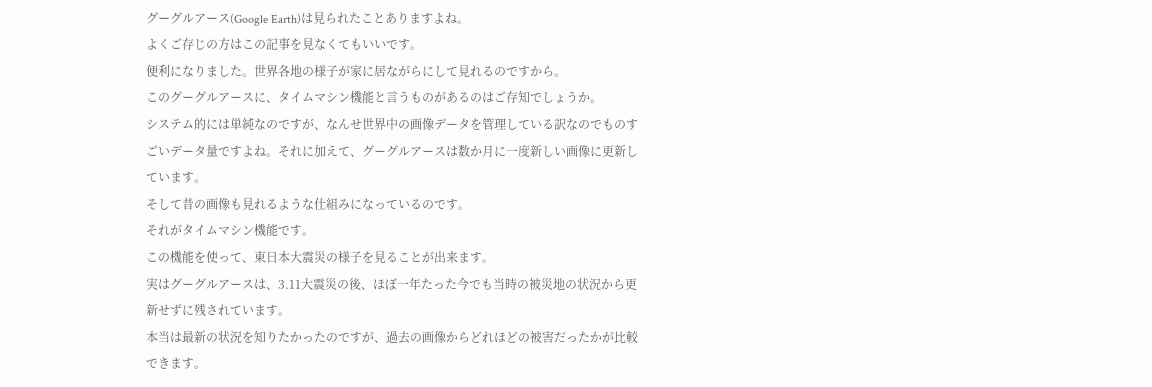グーグルアース(Google Earth)は見られたことありますよね。
よくご存じの方はこの記事を見なくてもいいです。
便利になりました。世界各地の様子が家に居ながらにして見れるのですから。
このグーグルアースに、タイムマシン機能と言うものがあるのはご存知でしょうか。
システム的には単純なのですが、なんせ世界中の画像データを管理している訳なのでものすごいデータ量ですよね。それに加えて、グーグルアースは数か月に一度新しい画像に更新しています。
そして昔の画像も見れるような仕組みになっているのです。
それがタイムマシン機能です。
この機能を使って、東日本大震災の様子を見ることが出来ます。
実はグーグルアースは、3.11大震災の後、ほぼ一年たった今でも当時の被災地の状況から更新せずに残されています。
本当は最新の状況を知りたかったのですが、過去の画像からどれほどの被害だったかが比較できます。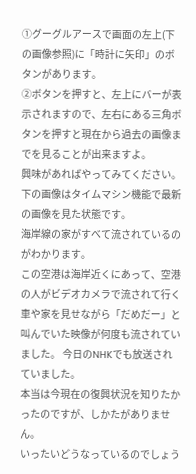①グーグルアースで画面の左上(下の画像参照)に「時計に矢印」のボタンがあります。
②ボタンを押すと、左上にバーが表示されますので、左右にある三角ボタンを押すと現在から過去の画像までを見ることが出来ますよ。
興味があればやってみてください。
下の画像はタイムマシン機能で最新の画像を見た状態です。
海岸線の家がすべて流されているのがわかります。
この空港は海岸近くにあって、空港の人がビデオカメラで流されて行く車や家を見せながら「だめだー」と叫んでいた映像が何度も流されていました。 今日のNHKでも放送されていました。
本当は今現在の復興状況を知りたかったのですが、しかたがありません。
いったいどうなっているのでしょう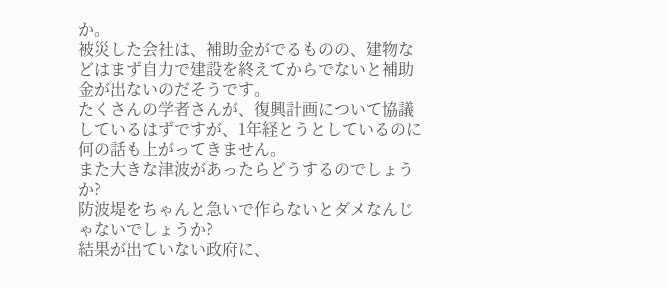か。
被災した会社は、補助金がでるものの、建物などはまず自力で建設を終えてからでないと補助金が出ないのだそうです。
たくさんの学者さんが、復興計画について協議しているはずですが、1年経とうとしているのに何の話も上がってきません。
また大きな津波があったらどうするのでしょうか?
防波堤をちゃんと急いで作らないとダメなんじゃないでしょうか?
結果が出ていない政府に、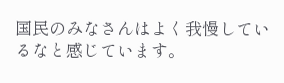国民のみなさんはよく我慢しているなと感じています。